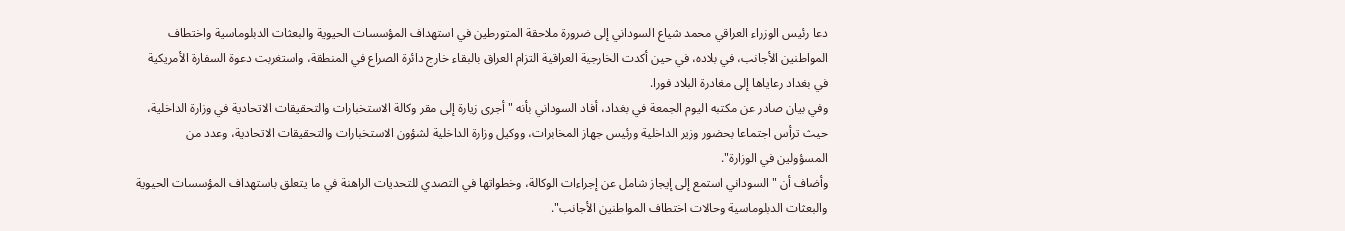دعا رئيس الوزراء العراقي محمد شياع السوداني إلى ضرورة ملاحقة المتورطين في استهداف المؤسسات الحيوية والبعثات الدبلوماسية واختطاف المواطنين الأجانب، في بلاده، في حين أكدت الخارجية العراقية التزام العراق بالبقاء خارج دائرة الصراع في المنطقة، واستغربت دعوة السفارة الأمريكية في بغداد رعاياها إلى مغادرة البلاد فورا.
وفي بيان صادر عن مكتبه اليوم الجمعة في بغداد، أفاد السوداني بأنه " أجرى زيارة إلى مقر وكالة الاستخبارات والتحقيقات الاتحادية في وزارة الداخلية، حيث ترأس اجتماعا بحضور وزير الداخلية ورئيس جهاز المخابرات، ووكيل وزارة الداخلية لشؤون الاستخبارات والتحقيقات الاتحادية، وعدد من المسؤولين في الوزارة".
وأضاف أن "السوداني استمع إلى إيجاز شامل عن إجراءات الوكالة، وخطواتها في التصدي للتحديات الراهنة في ما يتعلق باستهداف المؤسسات الحيوية والبعثات الدبلوماسية وحالات اختطاف المواطنين الأجانب".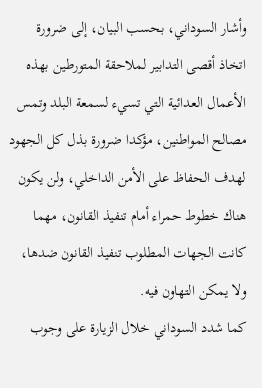وأشار السوداني، بحسب البيان، إلى ضرورة اتخاذ أقصى التدابير لملاحقة المتورطين بهذه الأعمال العدائية التي تسيء لسمعة البلد وتمس مصالح المواطنين، مؤكدا ضرورة بذل كل الجهود لهدف الحفاظ على الأمن الداخلي، ولن يكون هناك خطوط حمراء أمام تنفيذ القانون، مهما كانت الجهات المطلوب تنفيذ القانون ضدها، ولا يمكن التهاون فيه.
كما شدد السوداني خلال الزيارة على وجوب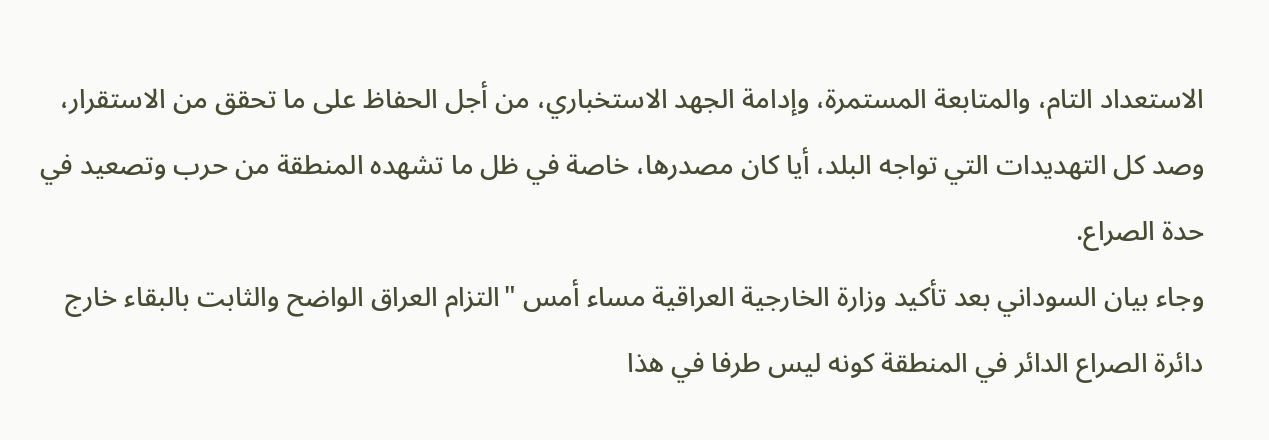الاستعداد التام، والمتابعة المستمرة، وإدامة الجهد الاستخباري، من أجل الحفاظ على ما تحقق من الاستقرار، وصد كل التهديدات التي تواجه البلد، أيا كان مصدرها، خاصة في ظل ما تشهده المنطقة من حرب وتصعيد في حدة الصراع.
وجاء بيان السوداني بعد تأكيد وزارة الخارجية العراقية مساء أمس "التزام العراق الواضح والثابت بالبقاء خارج دائرة الصراع الدائر في المنطقة كونه ليس طرفا في هذا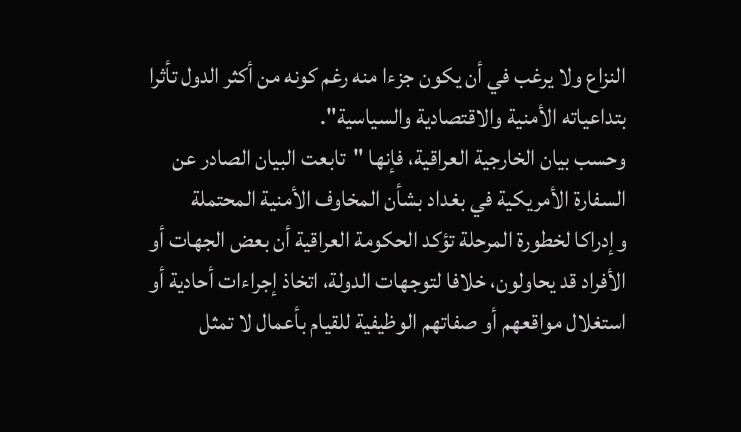النزاع ولا يرغب في أن يكون جزءا منه رغم كونه من أكثر الدول تأثرا بتداعياته الأمنية والاقتصادية والسياسية".
وحسب بيان الخارجية العراقية، فإنها "تابعت البيان الصادر عن السفارة الأمريكية في بغداد بشأن المخاوف الأمنية المحتملة وإدراكا لخطورة المرحلة تؤكد الحكومة العراقية أن بعض الجهات أو الأفراد قد يحاولون، خلافا لتوجهات الدولة، اتخاذ إجراءات أحادية أو استغلال مواقعهم أو صفاتهم الوظيفية للقيام بأعمال لا تمثل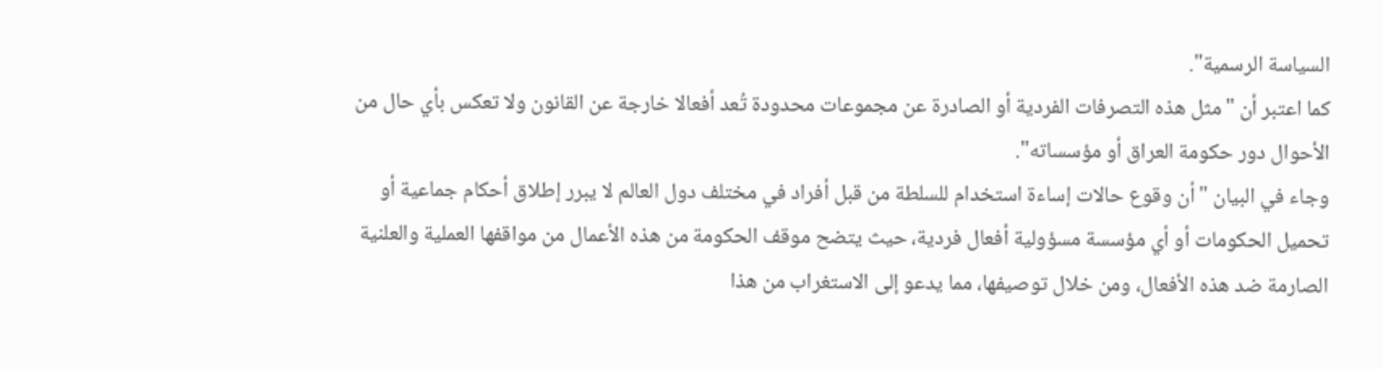السياسة الرسمية".
كما اعتبر أن "مثل هذه التصرفات الفردية أو الصادرة عن مجموعات محدودة تُعد أفعالا خارجة عن القانون ولا تعكس بأي حال من الأحوال دور حكومة العراق أو مؤسساته".
وجاء في البيان "أن وقوع حالات إساءة استخدام للسلطة من قبل أفراد في مختلف دول العالم لا يبرر إطلاق أحكام جماعية أو تحميل الحكومات أو أي مؤسسة مسؤولية أفعال فردية، حيث يتضح موقف الحكومة من هذه الأعمال من مواقفها العملية والعلنية الصارمة ضد هذه الأفعال، ومن خلال توصيفها، مما يدعو إلى الاستغراب من هذا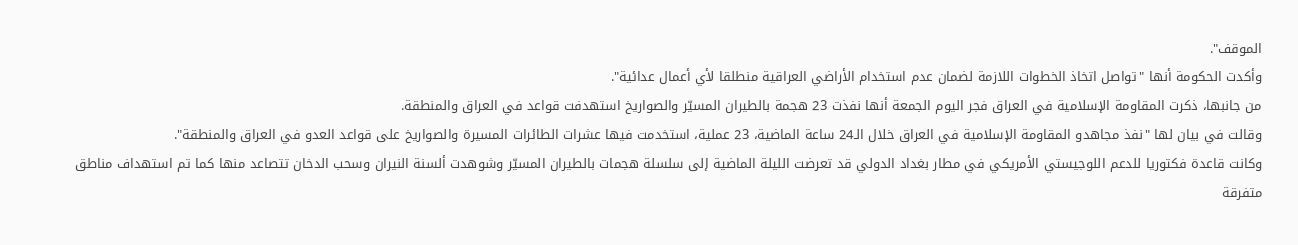الموقف".
وأكدت الحكومة أنها "تواصل اتخاذ الخطوات اللازمة لضمان عدم استخدام الأراضي العراقية منطلقا لأي أعمال عدائية".
من جانبها، ذكرت المقاومة الإسلامية في العراق فجر اليوم الجمعة أنها نفذت 23 هجمة بالطيران المسيّر والصواريخ استهدفت قواعد في العراق والمنطقة.
وقالت في بيان لها "نفذ مجاهدو المقاومة الإسلامية في العراق خلال الـ24 ساعة الماضية، 23 عملية، استخدمت فيها عشرات الطائرات المسيرة والصواريخ على قواعد العدو في العراق والمنطقة".
وكانت قاعدة فكتوريا للدعم اللوجيستي الأمريكي في مطار بغداد الدولي قد تعرضت الليلة الماضية إلى سلسلة هجمات بالطيران المسيّر وشوهدت ألسنة النيران وسحب الدخان تتصاعد منها كما تم استهداف مناطق متفرقة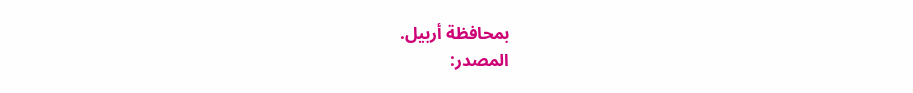بمحافظة أربيل.
المصدر: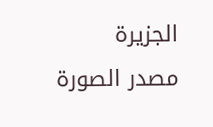الجزيرة
مصدر الصورة